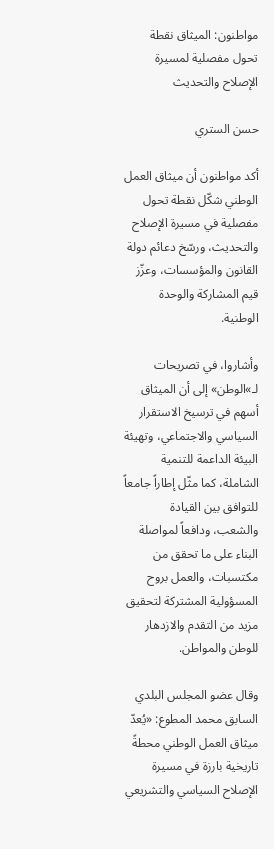مواطنون: الميثاق نقطة تحول مفصلية لمسيرة الإصلاح والتحديث

حسن الستري

أكد مواطنون أن ميثاق العمل الوطني شكّل نقطة تحول مفصلية في مسيرة الإصلاح والتحديث، ورسّخ دعائم دولة القانون والمؤسسات، وعزّز قيم المشاركة والوحدة الوطنية.

وأشاروا، في تصريحات لـ»الوطن» إلى أن الميثاق أسهم في ترسيخ الاستقرار السياسي والاجتماعي، وتهيئة البيئة الداعمة للتنمية الشاملة، كما مثّل إطاراً جامعاً للتوافق بين القيادة والشعب، ودافعاً لمواصلة البناء على ما تحقق من مكتسبات، والعمل بروح المسؤولية المشتركة لتحقيق مزيد من التقدم والازدهار للوطن والمواطن.

وقال عضو المجلس البلدي السابق محمد المطوع: «يُعدّ ميثاق العمل الوطني محطةً تاريخية بارزة في مسيرة الإصلاح السياسي والتشريعي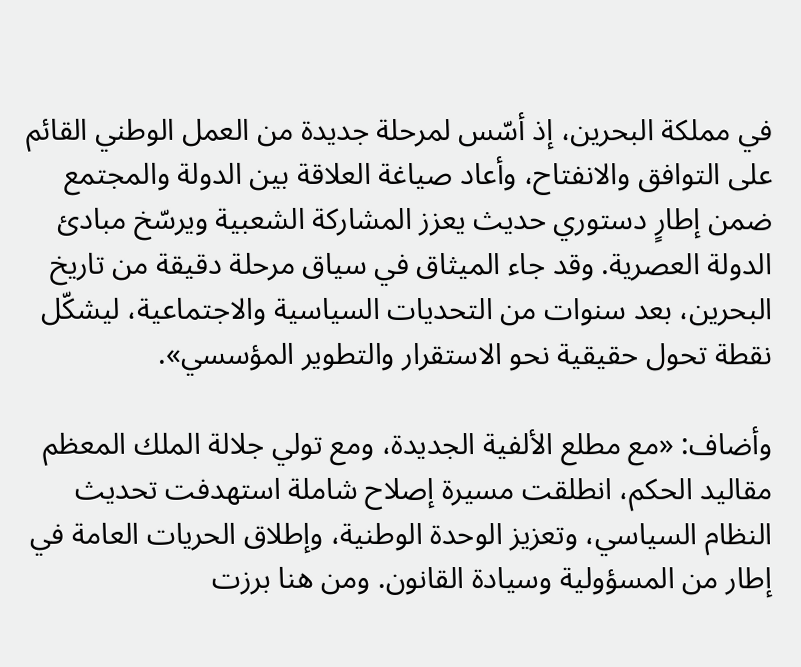في مملكة البحرين، إذ أسّس لمرحلة جديدة من العمل الوطني القائم على التوافق والانفتاح، وأعاد صياغة العلاقة بين الدولة والمجتمع ضمن إطارٍ دستوري حديث يعزز المشاركة الشعبية ويرسّخ مبادئ الدولة العصرية. وقد جاء الميثاق في سياق مرحلة دقيقة من تاريخ البحرين، بعد سنوات من التحديات السياسية والاجتماعية، ليشكّل نقطة تحول حقيقية نحو الاستقرار والتطوير المؤسسي».

وأضاف: «مع مطلع الألفية الجديدة، ومع تولي جلالة الملك المعظم مقاليد الحكم، انطلقت مسيرة إصلاح شاملة استهدفت تحديث النظام السياسي، وتعزيز الوحدة الوطنية، وإطلاق الحريات العامة في إطار من المسؤولية وسيادة القانون. ومن هنا برزت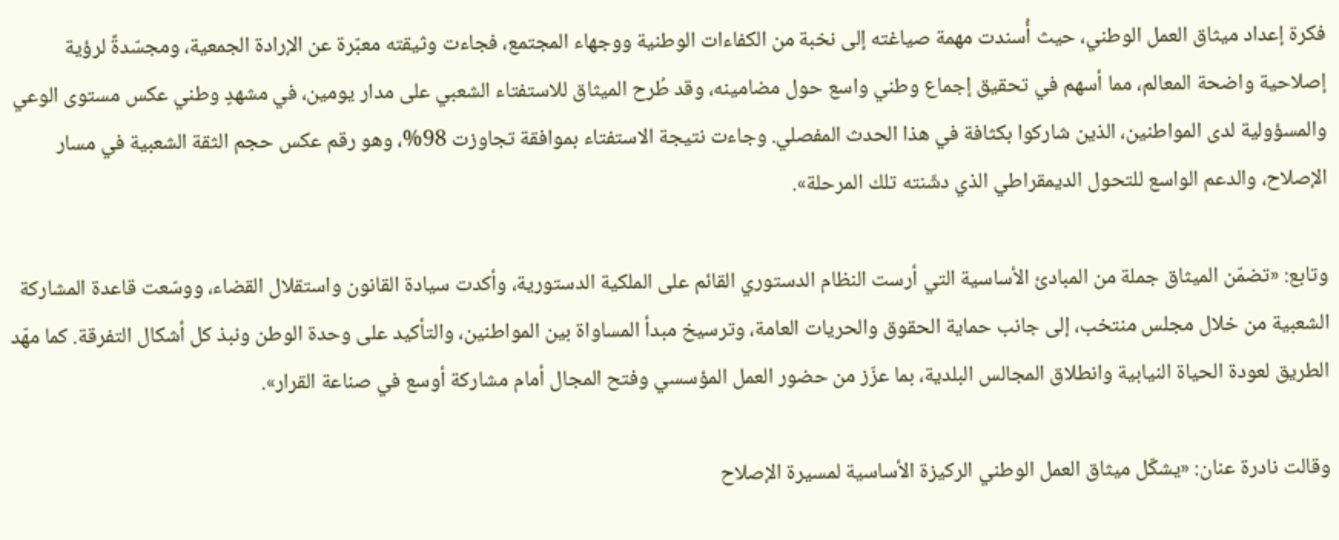فكرة إعداد ميثاق العمل الوطني، حيث أُسندت مهمة صياغته إلى نخبة من الكفاءات الوطنية ووجهاء المجتمع، فجاءت وثيقته معبّرة عن الإرادة الجمعية، ومجسّدةً لرؤية إصلاحية واضحة المعالم، مما أسهم في تحقيق إجماع وطني واسع حول مضامينه، وقد طُرح الميثاق للاستفتاء الشعبي على مدار يومين، في مشهدٍ وطني عكس مستوى الوعي والمسؤولية لدى المواطنين، الذين شاركوا بكثافة في هذا الحدث المفصلي. وجاءت نتيجة الاستفتاء بموافقة تجاوزت 98%، وهو رقم عكس حجم الثقة الشعبية في مسار الإصلاح، والدعم الواسع للتحول الديمقراطي الذي دشّنته تلك المرحلة».

وتابع: «تضمّن الميثاق جملة من المبادئ الأساسية التي أرست النظام الدستوري القائم على الملكية الدستورية، وأكدت سيادة القانون واستقلال القضاء، ووسّعت قاعدة المشاركة الشعبية من خلال مجلس منتخب، إلى جانب حماية الحقوق والحريات العامة، وترسيخ مبدأ المساواة بين المواطنين، والتأكيد على وحدة الوطن ونبذ كل أشكال التفرقة. كما مهّد الطريق لعودة الحياة النيابية وانطلاق المجالس البلدية، بما عزّز من حضور العمل المؤسسي وفتح المجال أمام مشاركة أوسع في صناعة القرار».

وقالت نادرة عنان: «يشكّل ميثاق العمل الوطني الركيزة الأساسية لمسيرة الإصلاح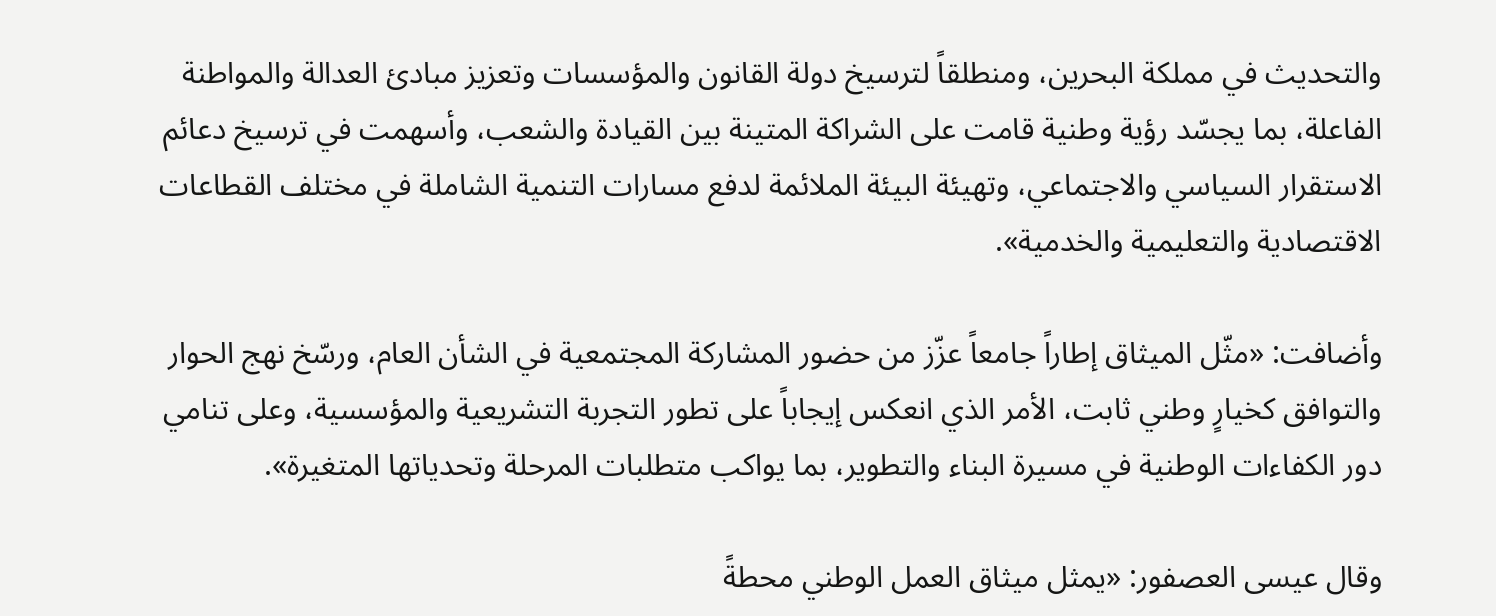والتحديث في مملكة البحرين، ومنطلقاً لترسيخ دولة القانون والمؤسسات وتعزيز مبادئ العدالة والمواطنة الفاعلة، بما يجسّد رؤية وطنية قامت على الشراكة المتينة بين القيادة والشعب، وأسهمت في ترسيخ دعائم الاستقرار السياسي والاجتماعي، وتهيئة البيئة الملائمة لدفع مسارات التنمية الشاملة في مختلف القطاعات الاقتصادية والتعليمية والخدمية».

وأضافت: «مثّل الميثاق إطاراً جامعاً عزّز من حضور المشاركة المجتمعية في الشأن العام، ورسّخ نهج الحوار والتوافق كخيارٍ وطني ثابت، الأمر الذي انعكس إيجاباً على تطور التجربة التشريعية والمؤسسية، وعلى تنامي دور الكفاءات الوطنية في مسيرة البناء والتطوير، بما يواكب متطلبات المرحلة وتحدياتها المتغيرة».

وقال عيسى العصفور: «يمثل ميثاق العمل الوطني محطةً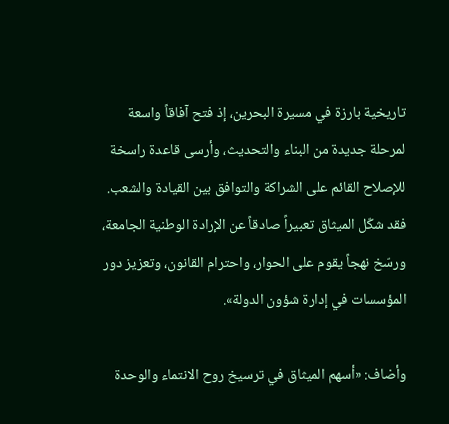تاريخية بارزة في مسيرة البحرين، إذ فتح آفاقاً واسعة لمرحلة جديدة من البناء والتحديث، وأرسى قاعدة راسخة للإصلاح القائم على الشراكة والتوافق بين القيادة والشعب. فقد شكّل الميثاق تعبيراً صادقاً عن الإرادة الوطنية الجامعة، ورسّخ نهجاً يقوم على الحوار، واحترام القانون، وتعزيز دور المؤسسات في إدارة شؤون الدولة».

وأضاف: «أسهم الميثاق في ترسيخ روح الانتماء والوحدة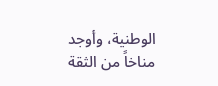الوطنية، وأوجد مناخاً من الثقة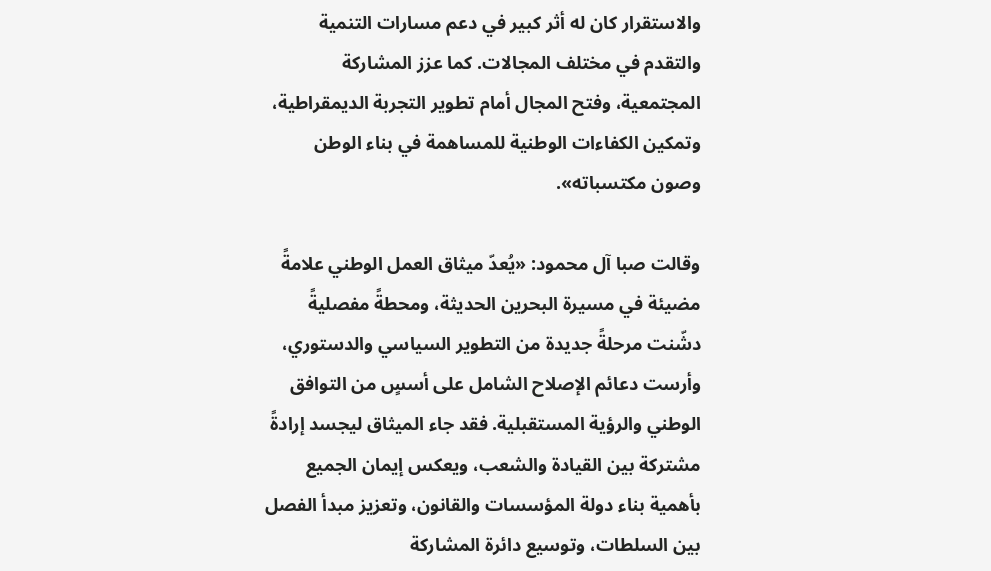والاستقرار كان له أثر كبير في دعم مسارات التنمية والتقدم في مختلف المجالات. كما عزز المشاركة المجتمعية، وفتح المجال أمام تطوير التجربة الديمقراطية، وتمكين الكفاءات الوطنية للمساهمة في بناء الوطن وصون مكتسباته».

وقالت صبا آل محمود: «يُعدّ ميثاق العمل الوطني علامةً مضيئة في مسيرة البحرين الحديثة، ومحطةً مفصليةً دشّنت مرحلةً جديدة من التطوير السياسي والدستوري، وأرست دعائم الإصلاح الشامل على أسسٍ من التوافق الوطني والرؤية المستقبلية. فقد جاء الميثاق ليجسد إرادةً مشتركة بين القيادة والشعب، ويعكس إيمان الجميع بأهمية بناء دولة المؤسسات والقانون، وتعزيز مبدأ الفصل بين السلطات، وتوسيع دائرة المشاركة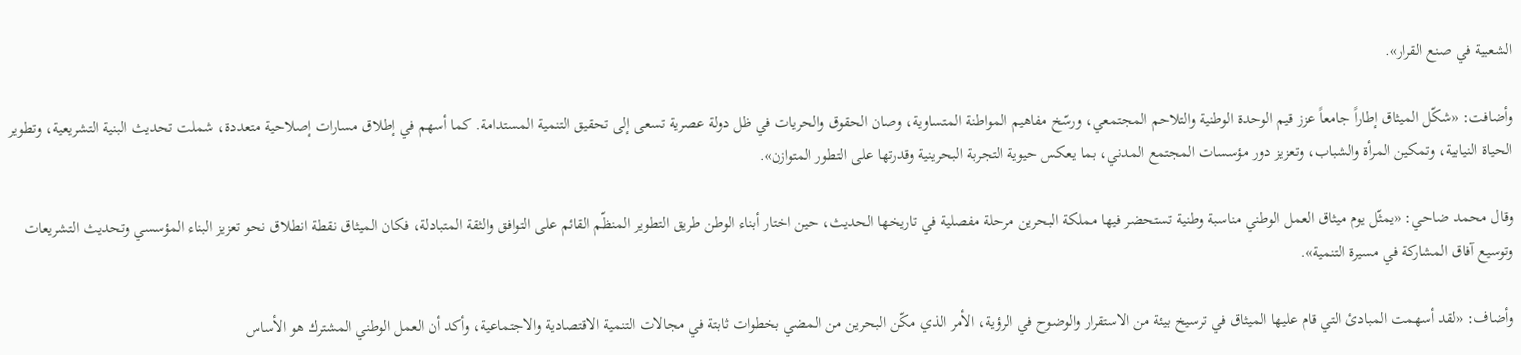الشعبية في صنع القرار».

وأضافت: «شكّل الميثاق إطاراً جامعاً عزز قيم الوحدة الوطنية والتلاحم المجتمعي، ورسّخ مفاهيم المواطنة المتساوية، وصان الحقوق والحريات في ظل دولة عصرية تسعى إلى تحقيق التنمية المستدامة. كما أسهم في إطلاق مسارات إصلاحية متعددة، شملت تحديث البنية التشريعية، وتطوير الحياة النيابية، وتمكين المرأة والشباب، وتعزيز دور مؤسسات المجتمع المدني، بما يعكس حيوية التجربة البحرينية وقدرتها على التطور المتوازن».

وقال محمد ضاحي: «يمثّل يوم ميثاق العمل الوطني مناسبة وطنية تستحضر فيها مملكة البحرين مرحلة مفصلية في تاريخها الحديث، حين اختار أبناء الوطن طريق التطوير المنظّم القائم على التوافق والثقة المتبادلة، فكان الميثاق نقطة انطلاق نحو تعزيز البناء المؤسسي وتحديث التشريعات وتوسيع آفاق المشاركة في مسيرة التنمية».

وأضاف: «لقد أسهمت المبادئ التي قام عليها الميثاق في ترسيخ بيئة من الاستقرار والوضوح في الرؤية، الأمر الذي مكّن البحرين من المضي بخطوات ثابتة في مجالات التنمية الاقتصادية والاجتماعية، وأكد أن العمل الوطني المشترك هو الأساس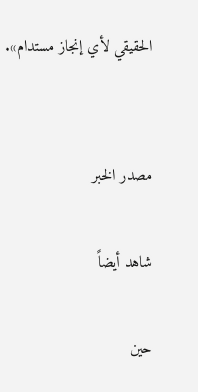الحقيقي لأي إنجاز مستدام».


مصدر الخبر

شاهد أيضاً

حين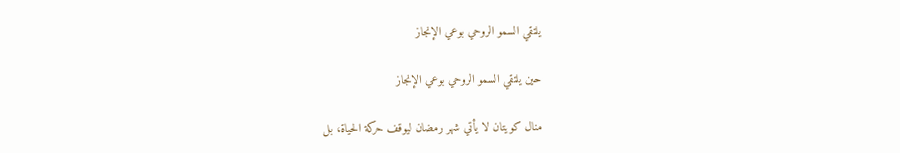يلتقي السمو الروحي بوعي الإنجاز

حين يلتقي السمو الروحي بوعي الإنجاز

منال كويتان لا يأتي شهر رمضان ليوقف حركة الحياة، بل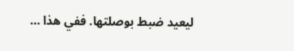ليعيد ضبط بوصلتها. ففي هذا …